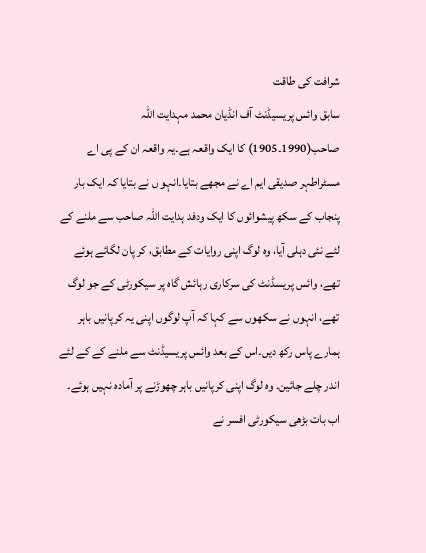شرافت کی طاقت
سابق وائس پریسیڈنٹ آف انڈیان محمد مہدایت اللہ صاحب(1990۔1905) کا ایک واقعہ ہے۔یہ واقعہ ان کے پی اے مسٹراطہر صدیقی ایم اے نے مجھے بتایا۔انہو ں نے بتایا کہ ایک بار پنجاب کے سکھ پیشوائوں کا ایک ودفد ہدایت اللہ صاحب سے ملنے کے لئے نئی دہلی آیا، وہ لوگ اپنی روایات کے مطابق، کر پان لگائے ہوئے تھے، وائس پریسڈنٹ کی سرکاری رہائش گاہ پر سیکورٹی کے جو لوگ تھے، انہوں نے سکھوں سے کہا کہ آپ لوگوں اپنی یہ کرپانیں باہر ہمارے پاس رکھ دیں۔اس کے بعد وائس پریسیڈنٹ سے ملنے کے کے لئے اندر چلے جائین۔ وہ لوگ اپنی کرپانیں باہر چھوڑنے پر آمادہ نہیں ہوئے۔
اب بات بڑھی سیکورٹی افسر نے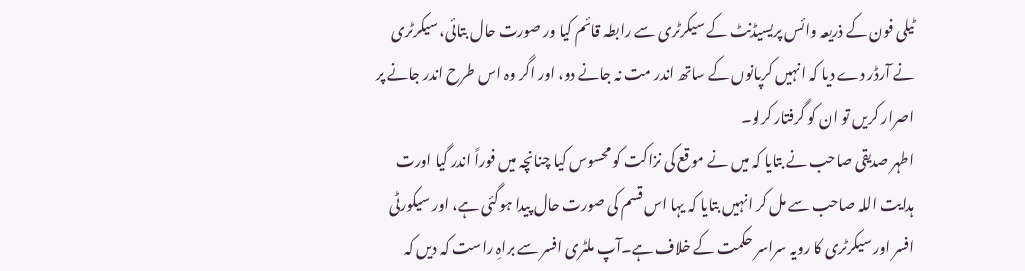ٹیلی فون کے ذریعہ وائس پریسیڈنٹ کے سیکرٹری سے رابطہ قائم کیا ور صورت حال بتائی، سیکرٹری نے آرڈر دے دیا کہ انہیں کرپانوں کے ساتھ اندر مت نہ جانے دو، اور اگر وہ اس طرح اندر جانے پر اصرار کریں تو ان کو گرفتار کرلو۔
اطہر صدیقی صاحب نے بتایا کہ میں نے موقع کی نزاکت کو محسوس کیا چنانچہ میں فوراً اندر گیا اورت ہدایت اللہ صاحب سے مل کر انہیں بتایا کہ یہا اس قسم کی صورت حال پیدا ہوگئی ہے، اور سیکورٹی افسر اور سیکرٹری کا رویہ سراسر حکمت کے خلاف ہے۔آپ ملٹری افسر سے براہِ راست کہ دیں کہ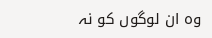وہ ان لوگوں کو نہ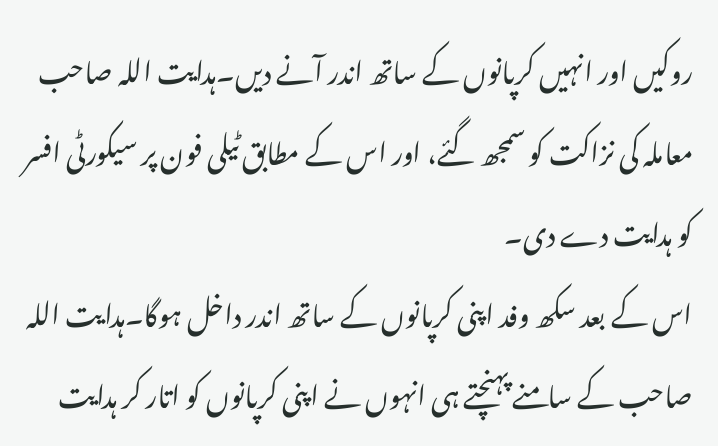روکیں اور انہیں کرپانوں کے ساتھ اندر آنے دیں۔ہدایت اللہ صاحب معاملہ کی نزاکت کو سمجھ گئے، اور اس کے مطابق ٹیلی فون پر سیکورٹی افسر کو ہدایت دے دی۔
اس کے بعد سکھ وفد اپنی کرپانوں کے ساتھ اندر داخل ہوگا۔ہدایت اللہ صاحب کے سامنے پہنچتے ہی انہوں نے اپنی کرپانوں کو اتار کر ہدایت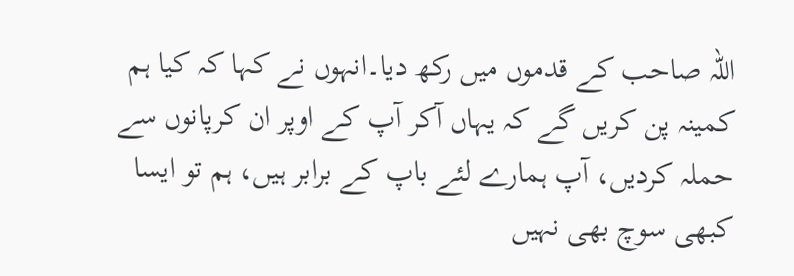اللہ صاحب کے قدموں میں رکھ دیا۔انہوں نے کہا کہ کیا ہم کمینہ پن کریں گے کہ یہاں آکر آپ کے اوپر ان کرپانوں سے حملہ کردیں، آپ ہمارے لئے باپ کے برابر ہیں، ہم تو ایسا کبھی سوچ بھی نہیں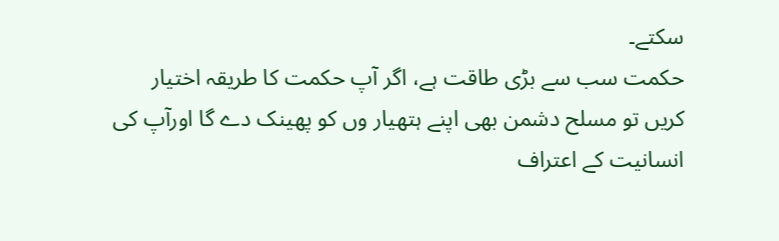سکتے۔
حکمت سب سے بڑی طاقت ہے، اگر آپ حکمت کا طریقہ اختیار کریں تو مسلح دشمن بھی اپنے ہتھیار وں کو پھینک دے گا اورآپ کی انسانیت کے اعتراف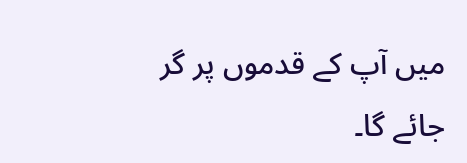میں آپ کے قدموں پر گر جائے گا۔